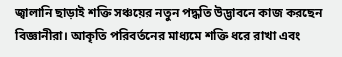জ্বালানি ছাড়াই শক্তি সঞ্চয়ের নতুন পদ্ধতি উদ্ভাবনে কাজ করছেন বিজ্ঞানীরা। আকৃতি পরিবর্তনের মাধ্যমে শক্তি ধরে রাখা এবং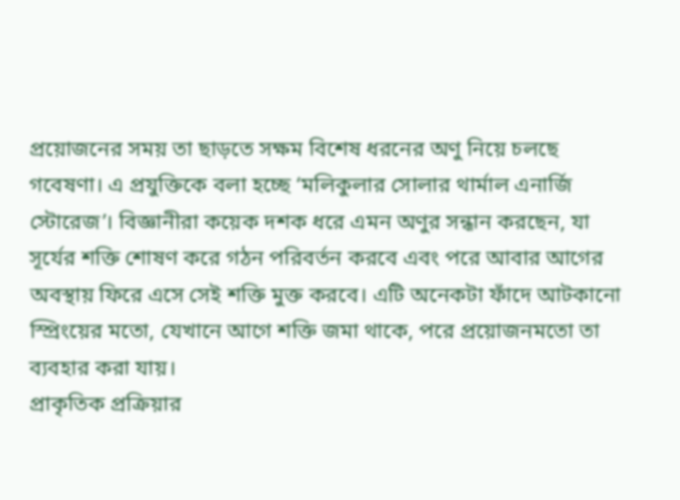প্রয়োজনের সময় তা ছাড়তে সক্ষম বিশেষ ধরনের অণু নিয়ে চলছে গবেষণা। এ প্রযুক্তিকে বলা হচ্ছে ‘মলিকুলার সোলার থার্মাল এনার্জি স্টোরেজ’। বিজ্ঞানীরা কয়েক দশক ধরে এমন অণুর সন্ধান করছেন, যা সূর্যের শক্তি শোষণ করে গঠন পরিবর্তন করবে এবং পরে আবার আগের অবস্থায় ফিরে এসে সেই শক্তি মুক্ত করবে। এটি অনেকটা ফাঁদে আটকানো স্প্রিংয়ের মতো, যেখানে আগে শক্তি জমা থাকে, পরে প্রয়োজনমতো তা ব্যবহার করা যায়।
প্রাকৃতিক প্রক্রিয়ার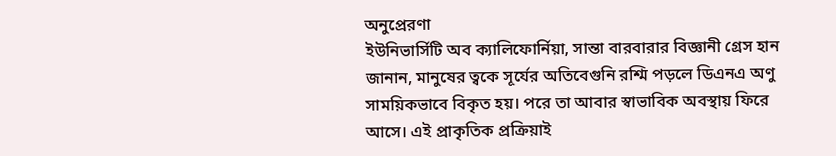অনুপ্রেরণা
ইউনিভার্সিটি অব ক্যালিফোর্নিয়া, সান্তা বারবারার বিজ্ঞানী গ্রেস হান জানান, মানুষের ত্বকে সূর্যের অতিবেগুনি রশ্মি পড়লে ডিএনএ অণু সাময়িকভাবে বিকৃত হয়। পরে তা আবার স্বাভাবিক অবস্থায় ফিরে আসে। এই প্রাকৃতিক প্রক্রিয়াই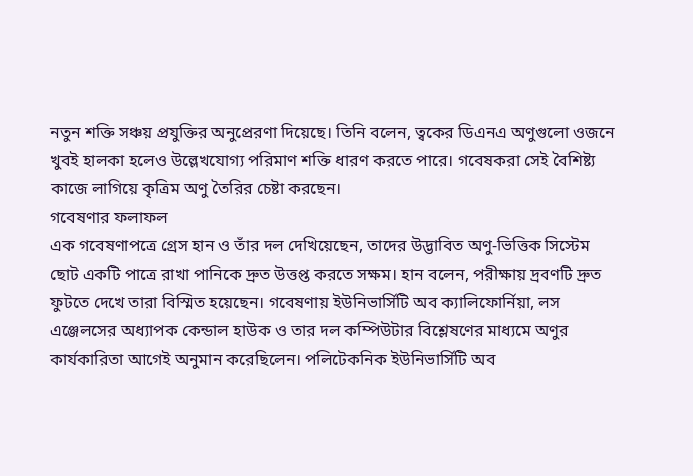নতুন শক্তি সঞ্চয় প্রযুক্তির অনুপ্রেরণা দিয়েছে। তিনি বলেন, ত্বকের ডিএনএ অণুগুলো ওজনে খুবই হালকা হলেও উল্লেখযোগ্য পরিমাণ শক্তি ধারণ করতে পারে। গবেষকরা সেই বৈশিষ্ট্য কাজে লাগিয়ে কৃত্রিম অণু তৈরির চেষ্টা করছেন।
গবেষণার ফলাফল
এক গবেষণাপত্রে গ্রেস হান ও তাঁর দল দেখিয়েছেন, তাদের উদ্ভাবিত অণু-ভিত্তিক সিস্টেম ছোট একটি পাত্রে রাখা পানিকে দ্রুত উত্তপ্ত করতে সক্ষম। হান বলেন, পরীক্ষায় দ্রবণটি দ্রুত ফুটতে দেখে তারা বিস্মিত হয়েছেন। গবেষণায় ইউনিভার্সিটি অব ক্যালিফোর্নিয়া, লস এঞ্জেলসের অধ্যাপক কেন্ডাল হাউক ও তার দল কম্পিউটার বিশ্লেষণের মাধ্যমে অণুর কার্যকারিতা আগেই অনুমান করেছিলেন। পলিটেকনিক ইউনিভার্সিটি অব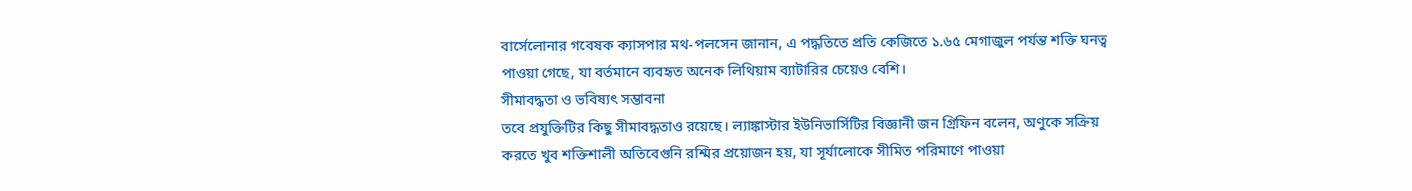বার্সেলোনার গবেষক ক্যাসপার মথ-পলসেন জানান, এ পদ্ধতিতে প্রতি কেজিতে ১.৬৫ মেগাজুল পর্যন্ত শক্তি ঘনত্ব পাওয়া গেছে, যা বর্তমানে ব্যবহৃত অনেক লিথিয়াম ব্যাটারির চেয়েও বেশি।
সীমাবদ্ধতা ও ভবিষ্যৎ সম্ভাবনা
তবে প্রযুক্তিটির কিছু সীমাবদ্ধতাও রয়েছে। ল্যাঙ্কাস্টার ইউনিভার্সিটির বিজ্ঞানী জন গ্রিফিন বলেন, অণুকে সক্রিয় করতে খুব শক্তিশালী অতিবেগুনি রশ্মির প্রয়োজন হয়, যা সূর্যালোকে সীমিত পরিমাণে পাওয়া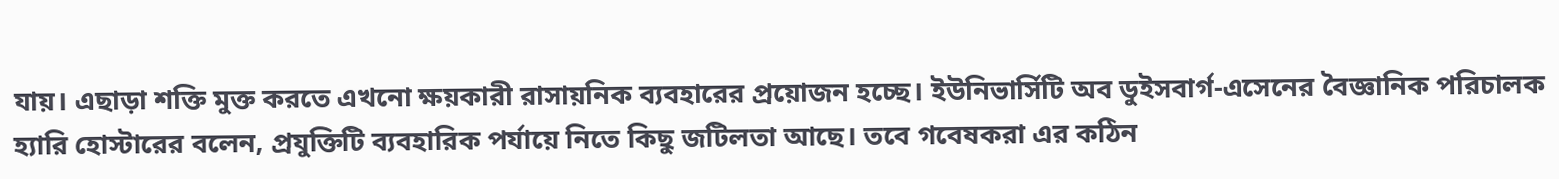যায়। এছাড়া শক্তি মুক্ত করতে এখনো ক্ষয়কারী রাসায়নিক ব্যবহারের প্রয়োজন হচ্ছে। ইউনিভার্সিটি অব ডুইসবার্গ-এসেনের বৈজ্ঞানিক পরিচালক হ্যারি হোস্টারের বলেন, প্রযুক্তিটি ব্যবহারিক পর্যায়ে নিতে কিছু জটিলতা আছে। তবে গবেষকরা এর কঠিন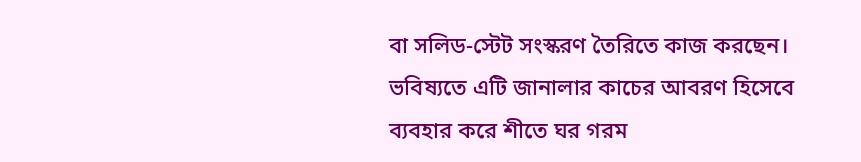বা সলিড-স্টেট সংস্করণ তৈরিতে কাজ করছেন। ভবিষ্যতে এটি জানালার কাচের আবরণ হিসেবে ব্যবহার করে শীতে ঘর গরম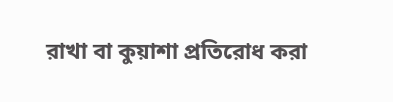রাখা বা কুয়াশা প্রতিরোধ করা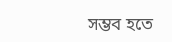সম্ভব হতে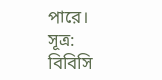পারে। সূত্র: বিবিসি